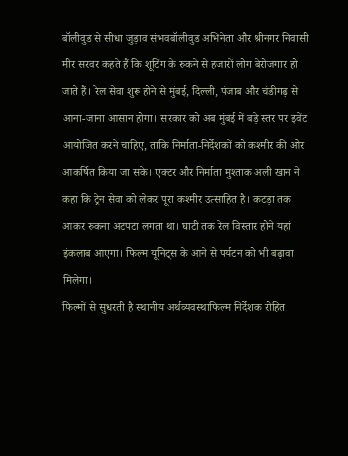बॉलीवुड से सीधा जुड़ाव संभवबॉलीवुड अभिनेता और श्रीनगर निवासी मीर सरवर कहते हैं कि शूटिंग के रुकने से हजारों लोग बेरोजगार हो जाते हैं। रेल सेवा शुरू होने से मुंबई, दिल्ली, पंजाब और चंडीगढ़ से आना-जाना आसान होगा। सरकार को अब मुंबई में बड़े स्तर पर इवेंट आयोजित करने चाहिए, ताकि निर्माता-निर्देशकों को कश्मीर की ओर आकर्षित किया जा सके। एक्टर और निर्माता मुश्ताक अली खान ने कहा कि ट्रेन सेवा को लेकर पूरा कश्मीर उत्साहित है। कटड़ा तक आकर रुकना अटपटा लगता था। घाटी तक रेल विस्तार होने यहां इंकलाब आएगा। फिल्म यूनिट्स के आने से पर्यटन को भी बढ़ावा मिलेगा।
फिल्मों से सुधरती है स्थानीय अर्थव्यवस्थाफिल्म निर्देशक रोहित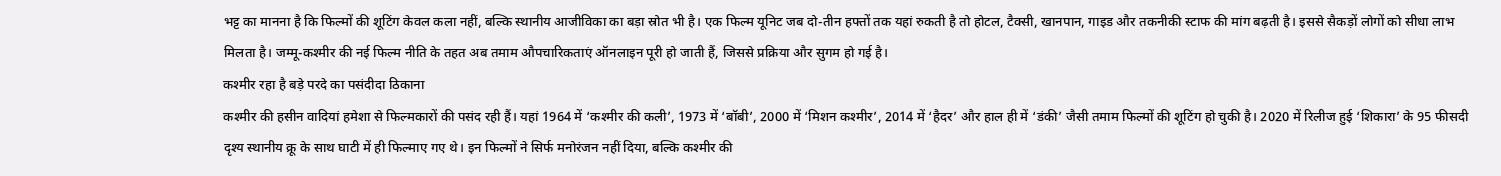भट्ट का मानना है कि फिल्मों की शूटिंग केवल कला नहीं, बल्कि स्थानीय आजीविका का बड़ा स्रोत भी है। एक फिल्म यूनिट जब दो-तीन हफ्तों तक यहां रुकती है तो होटल, टैक्सी, खानपान, गाइड और तकनीकी स्टाफ की मांग बढ़ती है। इससे सैकड़ों लोगों को सीधा लाभ मिलता है। जम्मू-कश्मीर की नई फिल्म नीति के तहत अब तमाम औपचारिकताएं ऑनलाइन पूरी हो जाती हैं, जिससे प्रक्रिया और सुगम हो गई है।
कश्मीर रहा है बड़े परदे का पसंदीदा ठिकाना
कश्मीर की हसीन वादियां हमेशा से फिल्मकारों की पसंद रही हैं। यहां 1964 में ‘कश्मीर की कली’, 1973 में ‘बॉबी’, 2000 में ‘मिशन कश्मीर’, 2014 में ‘हैदर’ और हाल ही में ‘डंकी’ जैसी तमाम फिल्मों की शूटिंग हो चुकी है। 2020 में रिलीज हुई ‘शिकारा’ के 95 फीसदी दृश्य स्थानीय क्रू के साथ घाटी में ही फिल्माए गए थे। इन फिल्मों ने सिर्फ मनोरंजन नहीं दिया, बल्कि कश्मीर की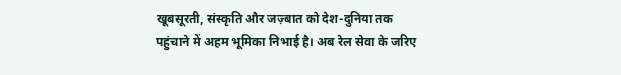खूबसूरती, संस्कृति और जज़्बात को देश-दुनिया तक पहुंचाने में अहम भूमिका निभाई है। अब रेल सेवा के जरिए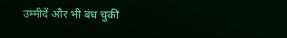उम्मीदें और भी बंध चुकी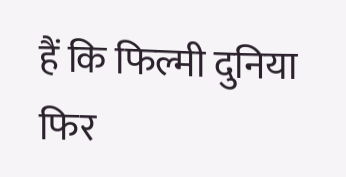हैं कि फिल्मी दुनिया फिर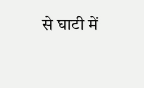से घाटी में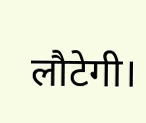लौटेगी।